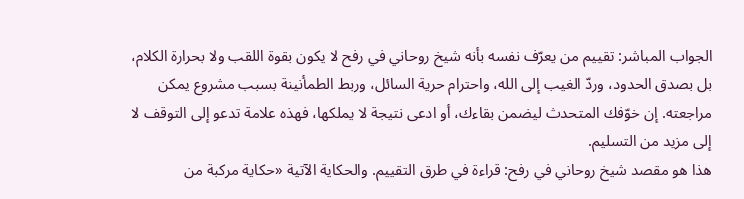الجواب المباشر: تقييم من يعرّف نفسه بأنه شيخ روحاني في رفح لا يكون بقوة اللقب ولا بحرارة الكلام، بل بصدق الحدود، وردّ الغيب إلى الله، واحترام حرية السائل، وربط الطمأنينة بسبب مشروع يمكن مراجعته. إن خوّفك المتحدث ليضمن بقاءك، أو ادعى نتيجة لا يملكها، فهذه علامة تدعو إلى التوقف لا إلى مزيد من التسليم.
هذا هو مقصد شيخ روحاني في رفح: قراءة في طرق التقييم. والحكاية الآتية «حكاية مركبة من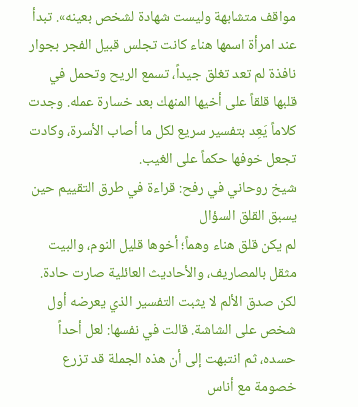مواقف متشابهة وليست شهادة لشخص بعينه». تبدأ عند امرأة اسمها هناء كانت تجلس قبيل الفجر بجوار نافذة لم تعد تغلق جيداً، تسمع الريح وتحمل في قلبها قلقاً على أخيها المنهك بعد خسارة عمله. وجدت كلاماً يَعِد بتفسير سريع لكل ما أصاب الأسرة، وكادت تجعل خوفها حكماً على الغيب.
شيخ روحاني في رفح: قراءة في طرق التقييم حين يسبق القلق السؤال
لم يكن قلق هناء وهماً؛ أخوها قليل النوم، والبيت مثقل بالمصاريف، والأحاديث العائلية صارت حادة. لكن صدق الألم لا يثبت التفسير الذي يعرضه أول شخص على الشاشة. قالت في نفسها: لعل أحداً حسده، ثم انتبهت إلى أن هذه الجملة قد تزرع خصومة مع أناس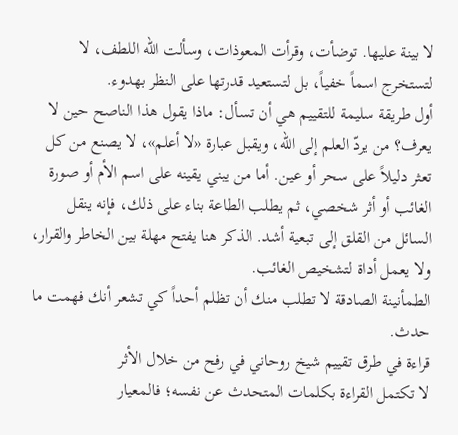لا بينة عليها. توضأت، وقرأت المعوذات، وسألت الله اللطف، لا لتستخرج اسماً خفياً، بل لتستعيد قدرتها على النظر بهدوء.
أول طريقة سليمة للتقييم هي أن تسأل: ماذا يقول هذا الناصح حين لا يعرف؟ من يردّ العلم إلى الله، ويقبل عبارة «لا أعلم»، لا يصنع من كل تعثر دليلاً على سحر أو عين. أما من يبني يقينه على اسم الأم أو صورة الغائب أو أثر شخصي، ثم يطلب الطاعة بناء على ذلك، فإنه ينقل السائل من القلق إلى تبعية أشد. الذكر هنا يفتح مهلة بين الخاطر والقرار، ولا يعمل أداة لتشخيص الغائب.
الطمأنينة الصادقة لا تطلب منك أن تظلم أحداً كي تشعر أنك فهمت ما حدث.
قراءة في طرق تقييم شيخ روحاني في رفح من خلال الأثر
لا تكتمل القراءة بكلمات المتحدث عن نفسه؛ فالمعيار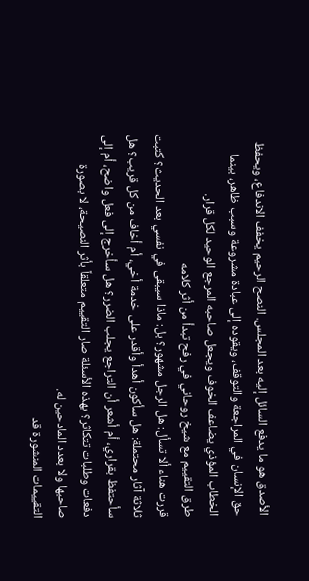الأصدق هو ما يدفع السائل إليه بعد المجلس. النصح الرحيم يخفف الاندفاع، ويحفظ حق الإنسان في المراجعة والتوقف، ويقوده إلى عبادة مشروعة وسبب ظاهر، بينما الخطاب المؤذي يضاعف الخوف ويجعل صاحبه المرجع الوحيد لكل قرار.
طرق التقييم مع شيخ روحاني في رفح تبدأ من أثر كلامه
قررت هناء ألا تسأل: هل الرجل مشهور؟ بل: ماذا سيبقى في نفسي بعد الحديث؟ كتبت ثلاثة آثار محتملة: هل سأكون أهدأ وأقدر على خدمة أخي، أم أخاف من كل قريب؟ هل سأحتفظ بقراري، أم أشعر أن التراجع يجلب الضرر؟ هل سأخرج إلى فعل واضح، أم إلى دفعات وطلبات تتكاثر؟ بهذه الأسئلة صار التقييم متعلقاً بأثر النصيحة، لا بصورة صاحبها ولا بعدد المادحين له.
التقييمات المنشورة قد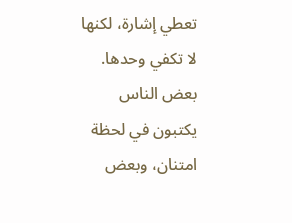تعطي إشارة، لكنها لا تكفي وحدها. بعض الناس يكتبون في لحظة امتنان، وبعض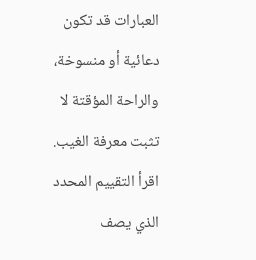العبارات قد تكون دعائية أو منسوخة، والراحة المؤقتة لا تثبت معرفة الغيب. اقرأ التقييم المحدد الذي يصف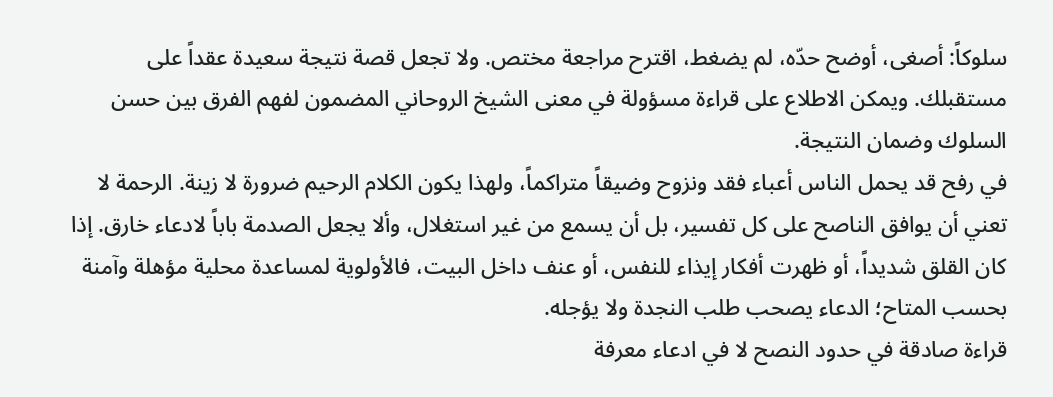سلوكاً: أصغى، أوضح حدّه، لم يضغط، اقترح مراجعة مختص. ولا تجعل قصة نتيجة سعيدة عقداً على مستقبلك. ويمكن الاطلاع على قراءة مسؤولة في معنى الشيخ الروحاني المضمون لفهم الفرق بين حسن السلوك وضمان النتيجة.
في رفح قد يحمل الناس أعباء فقد ونزوح وضيقاً متراكماً، ولهذا يكون الكلام الرحيم ضرورة لا زينة. الرحمة لا تعني أن يوافق الناصح على كل تفسير، بل أن يسمع من غير استغلال، وألا يجعل الصدمة باباً لادعاء خارق. إذا كان القلق شديداً، أو ظهرت أفكار إيذاء للنفس، أو عنف داخل البيت، فالأولوية لمساعدة محلية مؤهلة وآمنة بحسب المتاح؛ الدعاء يصحب طلب النجدة ولا يؤجله.
قراءة صادقة في حدود النصح لا في ادعاء معرفة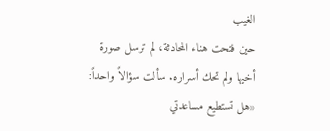الغيب
حين فتحت هناء المحادثة، لم ترسل صورة أخيها ولم تحك أسراره. سألت سؤالاً واحداً: «هل تستطيع مساعدتي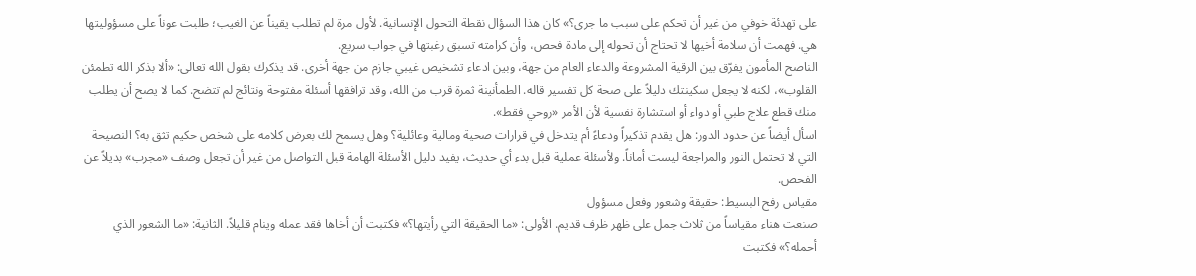على تهدئة خوفي من غير أن تحكم على سبب ما جرى؟» كان هذا السؤال نقطة التحول الإنسانية. لأول مرة لم تطلب يقيناً عن الغيب؛ طلبت عوناً على مسؤوليتها هي. فهمت أن سلامة أخيها لا تحتاج أن تحوله إلى مادة فحص، وأن كرامته تسبق رغبتها في جواب سريع.
الناصح المأمون يفرّق بين الرقية المشروعة والدعاء العام من جهة، وبين ادعاء تشخيص غيبي جازم من جهة أخرى. قد يذكرك بقول الله تعالى: «ألا بذكر الله تطمئن القلوب»، لكنه لا يجعل سكينتك دليلاً على صحة كل تفسير قاله. الطمأنينة ثمرة قرب من الله، وقد ترافقها أسئلة مفتوحة ونتائج لم تتضح. كما لا يصح أن يطلب منك قطع علاج طبي أو دواء أو استشارة نفسية لأن الأمر «روحي فقط».
اسأل أيضاً عن حدود الدور: هل يقدم تذكيراً ودعاءً أم يتدخل في قرارات صحية ومالية وعائلية؟ وهل يسمح لك بعرض كلامه على شخص حكيم تثق به؟ النصيحة التي لا تحتمل النور والمراجعة ليست أماناً. ولأسئلة عملية قبل بدء أي حديث، يفيد دليل الأسئلة الهامة قبل التواصل من غير أن تجعل وصف «مجرب» بديلاً عن الفحص.
مقياس رفح البسيط: حقيقة وشعور وفعل مسؤول
صنعت هناء مقياساً من ثلاث جمل على ظهر ظرف قديم. الأولى: «ما الحقيقة التي رأيتها؟» فكتبت أن أخاها فقد عمله وينام قليلاً. الثانية: «ما الشعور الذي أحمله؟» فكتبت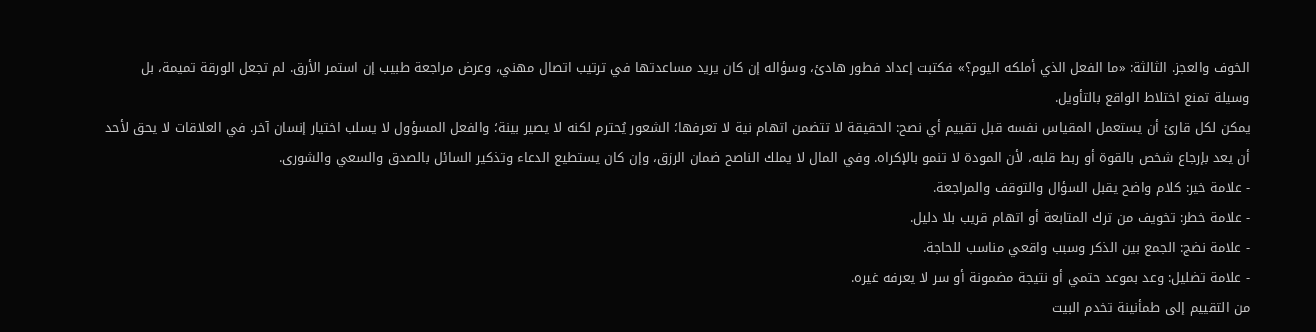الخوف والعجز. الثالثة: «ما الفعل الذي أملكه اليوم؟» فكتبت إعداد فطور هادئ، وسؤاله إن كان يريد مساعدتها في ترتيب اتصال مهني، وعرض مراجعة طبيب إن استمر الأرق. لم تجعل الورقة تميمة، بل وسيلة تمنع اختلاط الواقع بالتأويل.
يمكن لكل قارئ أن يستعمل المقياس نفسه قبل تقييم أي نصح: الحقيقة لا تتضمن اتهام نية لا تعرفها؛ الشعور يُحترم لكنه لا يصير بينة؛ والفعل المسؤول لا يسلب اختيار إنسان آخر. في العلاقات لا يحق لأحد أن يعد بإرجاع شخص بالقوة أو ربط قلبه، لأن المودة لا تنمو بالإكراه. وفي المال لا يملك الناصح ضمان الرزق، وإن كان يستطيع الدعاء وتذكير السائل بالصدق والسعي والشورى.
- علامة خير: كلام واضح يقبل السؤال والتوقف والمراجعة.
- علامة خطر: تخويف من ترك المتابعة أو اتهام قريب بلا دليل.
- علامة نضج: الجمع بين الذكر وسبب واقعي مناسب للحاجة.
- علامة تضليل: وعد بموعد حتمي أو نتيجة مضمونة أو سر لا يعرفه غيره.
من التقييم إلى طمأنينة تخدم البيت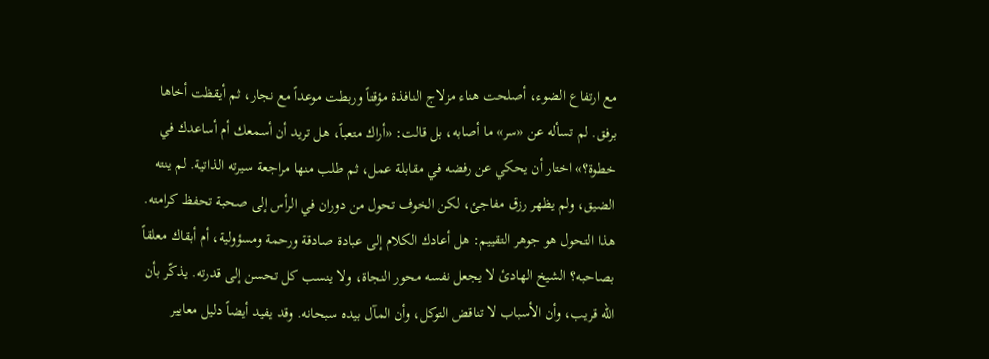مع ارتفاع الضوء، أصلحت هناء مزلاج النافذة مؤقتاً وربطت موعداً مع نجار، ثم أيقظت أخاها برفق. لم تسأله عن «سر» ما أصابه، بل قالت: «أراك متعباً، هل تريد أن أسمعك أم أساعدك في خطوة؟» اختار أن يحكي عن رفضه في مقابلة عمل، ثم طلب منها مراجعة سيرته الذاتية. لم ينته الضيق، ولم يظهر رزق مفاجئ، لكن الخوف تحول من دوران في الرأس إلى صحبة تحفظ كرامته.
هذا التحول هو جوهر التقييم: هل أعادك الكلام إلى عبادة صادقة ورحمة ومسؤولية، أم أبقاك معلقاً بصاحبه؟ الشيخ الهادئ لا يجعل نفسه محور النجاة، ولا ينسب كل تحسن إلى قدرته. يذكّر بأن الله قريب، وأن الأسباب لا تناقض التوكل، وأن المآل بيده سبحانه. وقد يفيد أيضاً دليل معايير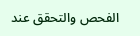الفحص والتحقق عند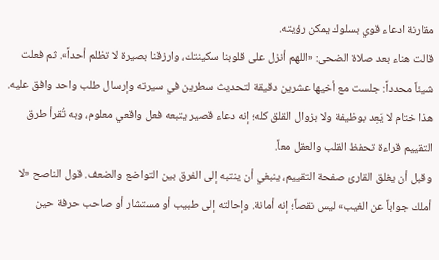مقارنة ادعاء قوي بسلوك يمكن رؤيته.
قالت هناء بعد صلاة الضحى: «اللهم أنزل على قلوبنا سكينتك، وارزقنا بصيرة لا تظلم أحداً». ثم فعلت شيئاً محدداً: جلست مع أخيها عشرين دقيقة لتحديث سطرين في سيرته وإرسال طلب واحد وافق عليه. هذا ختام لا يَعِد بوظيفة ولا بزوال القلق كله؛ إنه دعاء قصير يتبعه فعل واقعي معلوم، وبه تُقرأ طرق التقييم قراءة تحفظ القلب والعقل معاً.
وقبل أن يغلق القارئ صفحة التقييم، ينبغي أن ينتبه إلى الفرق بين التواضع والضعف. قول الناصح «لا أملك جواباً عن الغيب» ليس نقصاً؛ إنه أمانة. وإحالته إلى طبيب أو مستشار أو صاحب حرفة حين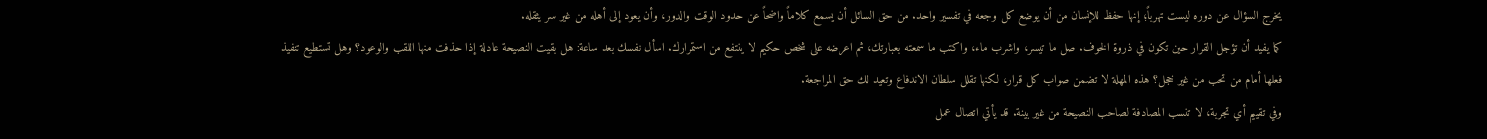يخرج السؤال عن دوره ليست تهرباً؛ إنها حفظ للإنسان من أن يوضع كل وجعه في تفسير واحد. من حق السائل أن يسمع كلاماً واضحاً عن حدود الوقت والدور، وأن يعود إلى أهله من غير سر يثقله.
كما يفيد أن تؤجل القرار حين تكون في ذروة الخوف. صل ما تيسر، واشرب ماء، واكتب ما سمعته بعبارتك، ثم اعرضه على شخص حكيم لا ينتفع من استمرارك. اسأل نفسك بعد ساعة: هل بقيت النصيحة عادلة إذا حذفت منها اللقب والوعود؟ وهل تستطيع تنفيذ فعلها أمام من تحب من غير خجل؟ هذه المهلة لا تضمن صواب كل قرار، لكنها تقلل سلطان الاندفاع وتعيد لك حق المراجعة.
وفي تقييم أي تجربة، لا تنسب المصادفة لصاحب النصيحة من غير بينة. قد يأتي اتصال عمل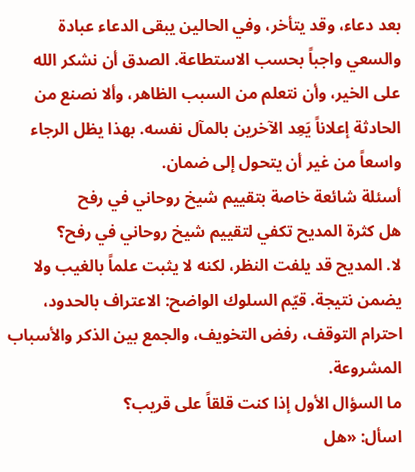بعد دعاء، وقد يتأخر، وفي الحالين يبقى الدعاء عبادة والسعي واجباً بحسب الاستطاعة. الصدق أن نشكر الله على الخير، وأن نتعلم من السبب الظاهر، وألا نصنع من الحادثة إعلاناً يَعِد الآخرين بالمآل نفسه. بهذا يظل الرجاء واسعاً من غير أن يتحول إلى ضمان.
أسئلة شائعة خاصة بتقييم شيخ روحاني في رفح
هل كثرة المديح تكفي لتقييم شيخ روحاني في رفح؟
لا. المديح قد يلفت النظر، لكنه لا يثبت علماً بالغيب ولا يضمن نتيجة. قيّم السلوك الواضح: الاعتراف بالحدود، احترام التوقف، رفض التخويف، والجمع بين الذكر والأسباب المشروعة.
ما السؤال الأول إذا كنت قلقاً على قريب؟
اسأل: «هل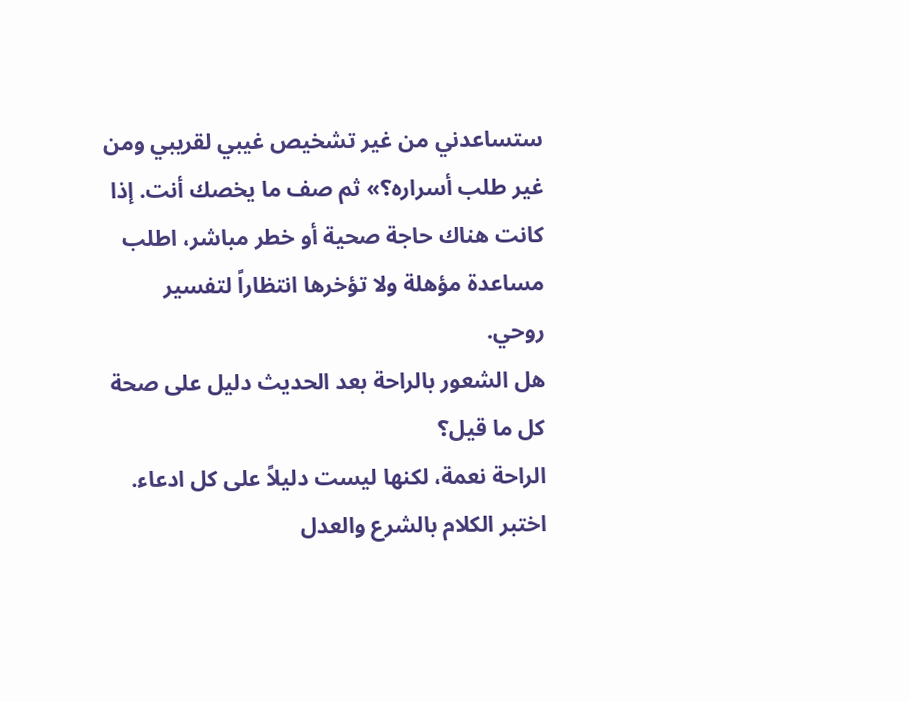ستساعدني من غير تشخيص غيبي لقريبي ومن غير طلب أسراره؟» ثم صف ما يخصك أنت. إذا كانت هناك حاجة صحية أو خطر مباشر، اطلب مساعدة مؤهلة ولا تؤخرها انتظاراً لتفسير روحي.
هل الشعور بالراحة بعد الحديث دليل على صحة كل ما قيل؟
الراحة نعمة، لكنها ليست دليلاً على كل ادعاء. اختبر الكلام بالشرع والعدل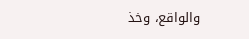والواقع، وخذ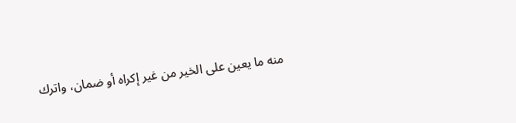منه ما يعين على الخير من غير إكراه أو ضمان، واترك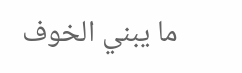ما يبني الخوف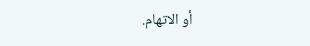أو الاتهام.